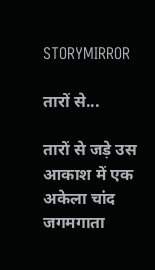STORYMIRROR

तारों से...

तारों से जड़े उस आकाश में एक अकेला चांद जगमगाता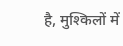है, मुश्किलों में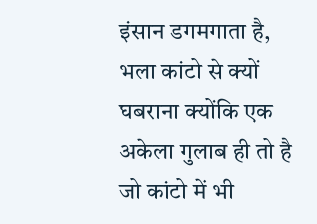इंसान डगमगाता है, भला कांटो से क्यों घबराना क्योंकि एक अकेला गुलाब ही तो है जो कांटो में भी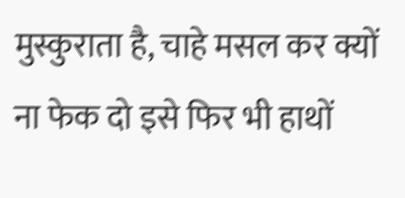मुस्कुराता है, चाहे मसल कर क्यों ना फेक दो इसे फिर भी हाथों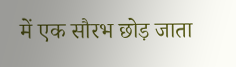में एक सौरभ छोड़ जाता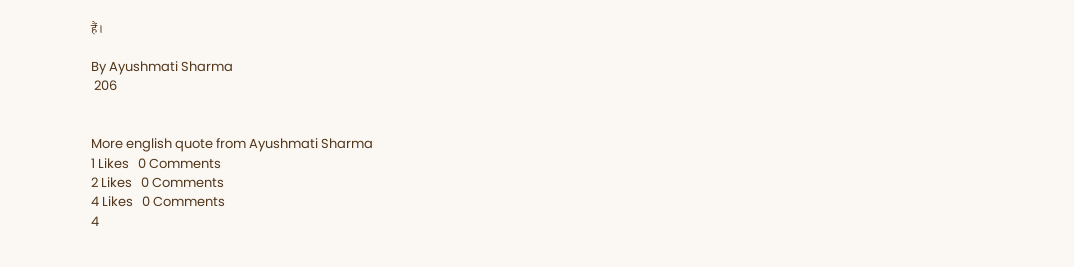हैं।

By Ayushmati Sharma
 206


More english quote from Ayushmati Sharma
1 Likes   0 Comments
2 Likes   0 Comments
4 Likes   0 Comments
4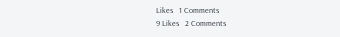Likes   1 Comments
9 Likes   2 Comments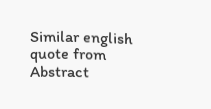Similar english quote from Abstract